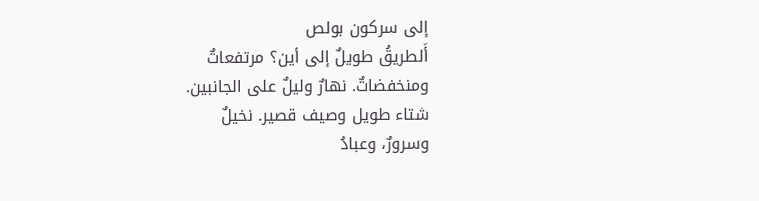إلى سركون بولص
أَلطريقُ طويلٌ إلى أين؟ مرتفعاتٌ
ومنخفضاتٌ. نهارٌ وليلٌ على الجانبين.
شتاء طويل وصيف قصير. نخيلٌ
وسرورٌ، وعبادُ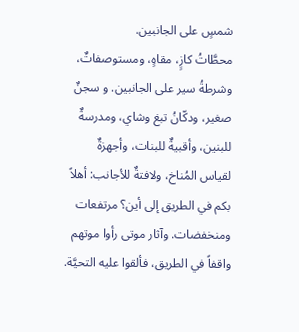شمسٍ على الجانبين.
محطَّاتُ كازٍ، مقاهٍ، ومستوصفاتٌ،
وشرطةُ سير على الجانبين. و سجنٌ
صغير، ودكّانُ تبغ وشاي، ومدرسةٌ
للبنين، وأقبيةٌ للبنات، وأجهزةٌ
لقياس المُناخ، ولافتةٌ للأجانب: أهلاً
بكم في الطريق إلى أين؟ مرتفعات
ومنخفضات. وآثار موتى رأوا موتهم
واقفاً في الطريق، فألقوا عليه التحيَّة.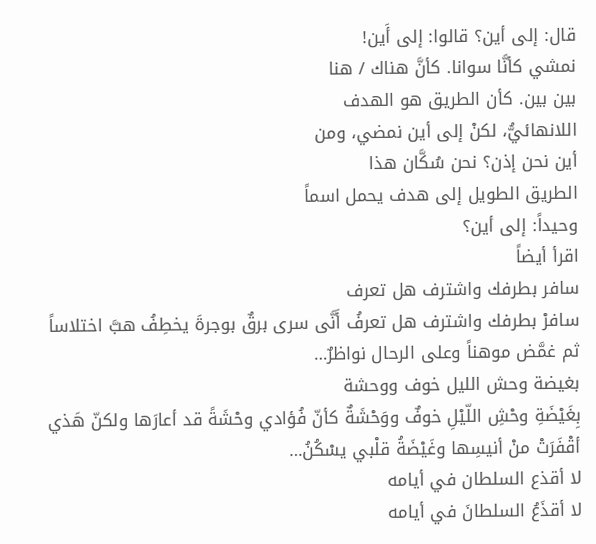قال: إلى أين؟ قالوا: إلى أَين!
نمشي كأنَّا سوانا. كأنَّ هناك / هنا
بين بين. كأن الطريق هو الهدف
اللانهائيُّ، لكنْ إلى أين نمضي، ومن
أين نحن إذن؟ نحن سُكَّان هذا
الطريق الطويل إلى هدف يحمل اسماً
وحيداً: إلى أين؟
اقرأ أيضاً
سافر بطرفك واشترف هل تعرف
سافرْ بطرفك واشترف هل تعرفُ أَنَّى سرى برقٌ بوجرةَ يخطِفُ هبَّ اختلاساً ثم غمَّض موهناً وعلى الرحال نواظرٌ…
بغيضة وحش الليل خوف ووحشة
بِغَيْضَةِ وحْشِ اللّيْلِ خوفٌ ووَحْشَةٌ كأنّ فُؤادي وحْشَةً قد أعارَها ولكنّ هَذي أقْفَرَتْ منْ أنيسِها وغَيْضَةُ قلْبي يسْكُنُ…
لا أقذع السلطان في أيامه
لا أقذَعُ السلطانَ في أيامه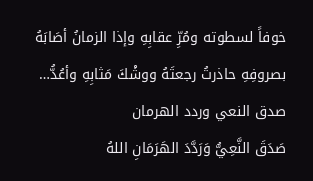خوفاً لسطوته ومُرِّ عقابِهِ وإذا الزمانُ أصَابَهُ بصروفِهِ حاذرتُ رجعتَهُ ووشْكَ مَثابِهِ وأعُدُّ…
صدق النعي وردد الهرمان
صَدَقَ النَّعِيُّ وَرَدَّدَ الهَرَمَانِ اللهُ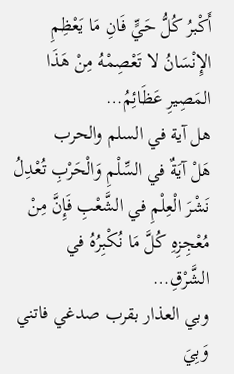أَكْبرُ كُلُّ حَيٍّ فَانِ مَا يَعْظِمِ الإِنْسَانُ لا تَعْصِمْهُ مِنْ هَذَا المَصِيرِ عَظَائِمُ…
هل آية في السلم والحرب
هَلْ آيَةٌ في السِّلْمِ وَالْحَرْبِ تُعْدِلُ نَشْرَ الْعِلْمِ في الشَّعْبِ فَإِنَّ مِنْ مُعْجِزِهِ كُلَّ مَا نُكْبِرُهُ في الشَّرْقِ…
وبي العذار بقرب صدغي فاتني
وَبِيَ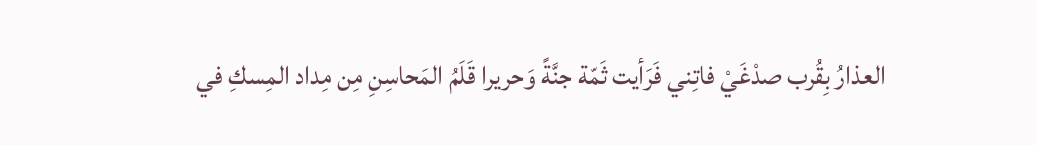العذارُ بِقُرب صدْغَيْ فاتِني فَرَأيت ثَمّة جنَّةً وَحريرا قَلَمُ المَحاسِنِ مِن مِداد المِسكِ في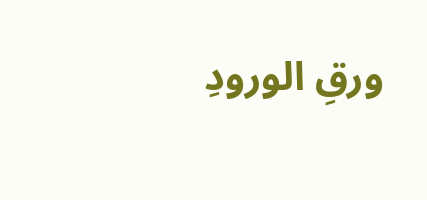ورقِ الورودِ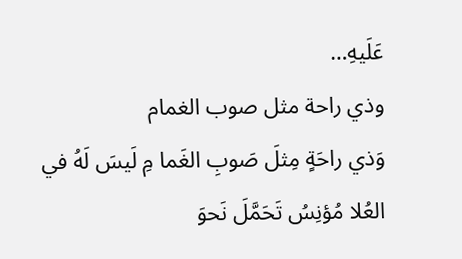عَلَيهِ…
وذي راحة مثل صوب الغمام
وَذي راحَةٍ مِثلَ صَوبِ الغَما مِ لَيسَ لَهُ في العُلا مُؤنِسُ تَحَمَّلَ نَحوَ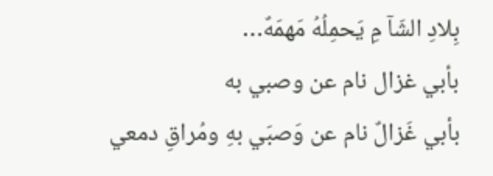بِلادِ الشَآ مِ يَحمِلُهُ مَهمَهٌ…
بأبي غزال نام عن وصبي به
بأبي غَزالٌ نام عن وَصبَي بهِ ومُراقِ دمعي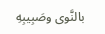بالنَّوى وصَبِيبِهِ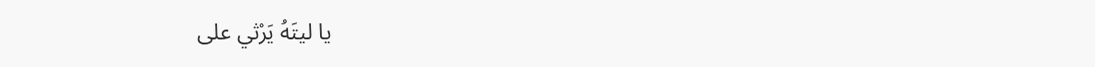يا ليتَهُ يَرْثي على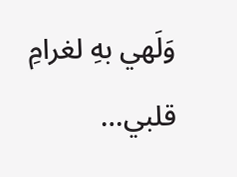وَلَهي بهِ لغرامِ قلبي…